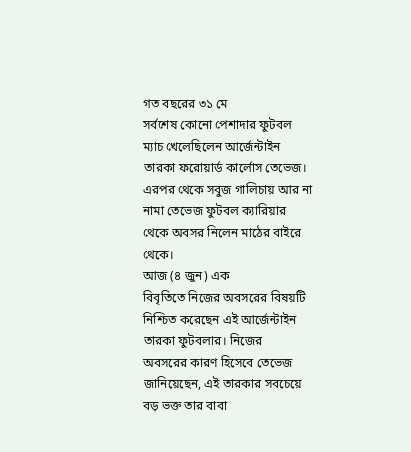গত বছরের ৩১ মে
সর্বশেষ কোনো পেশাদার ফুটবল ম্যাচ খেলেছিলেন আর্জেন্টাইন তারকা ফরোয়ার্ড কার্লোস তেভেজ।
এরপর থেকে সবুজ গালিচায় আর না নামা তেভেজ ফুটবল ক্যারিয়ার থেকে অবসর নিলেন মাঠের বাইরে
থেকে।
আজ (৪ জুন) এক
বিবৃতিতে নিজের অবসরের বিষয়টি নিশ্চিত করেছেন এই আর্জেন্টাইন তারকা ফুটবলার। নিজের
অবসরের কারণ হিসেবে তেভেজ জানিয়েছেন, এই তারকার সবচেয়ে বড় ভক্ত তার বাবা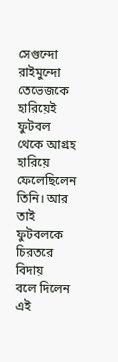সেগুন্দো রাইমুন্দো
তেভেজকে হারিয়েই ফুটবল থেকে আগ্রহ হারিয়ে ফেলেছিলেন তিনি। আর তাই ফুটবলকে চিরতরে বিদায়
বলে দিলেন এই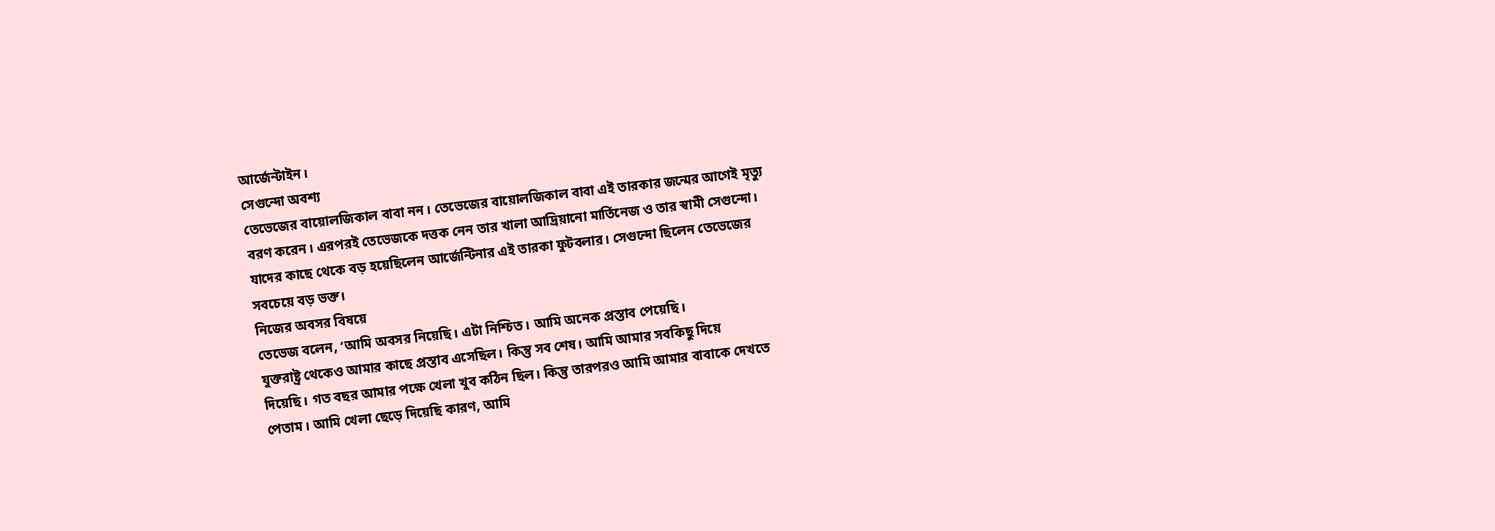আর্জেন্টাইন।
সেগুন্দো অবশ্য
তেভেজের বায়োলজিকাল বাবা নন। তেভেজের বায়োলজিকাল বাবা এই তারকার জন্মের আগেই মৃত্যু
বরণ করেন। এরপরই তেভেজকে দত্তক নেন তার খালা আদ্রিয়ানো মার্তিনেজ ও তার স্বামী সেগুন্দো।
যাদের কাছে থেকে বড় হয়েছিলেন আর্জেন্টিনার এই তারকা ফুটবলার। সেগুন্দো ছিলেন তেভেজের
সবচেয়ে বড় ভক্ত।
নিজের অবসর বিষয়ে
তেভেজ বলেন, ‘আমি অবসর নিয়েছি। এটা নিশ্চিত। আমি অনেক প্রস্তাব পেয়েছি।
যুক্তরাষ্ট্র থেকেও আমার কাছে প্রস্তাব এসেছিল। কিন্তু সব শেষ। আমি আমার সবকিছু দিয়ে
দিয়েছি। গত বছর আমার পক্ষে খেলা খুব কঠিন ছিল। কিন্তু তারপরও আমি আমার বাবাকে দেখতে
পেতাম। আমি খেলা ছেড়ে দিয়েছি কারণ, আমি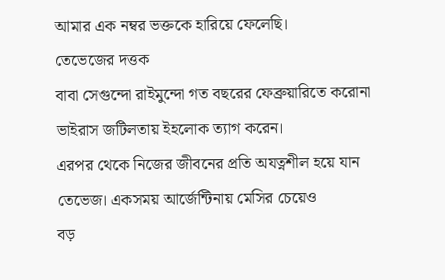আমার এক নম্বর ভক্তকে হারিয়ে ফেলেছি।
তেভেজের দত্তক
বাবা সেগুন্দো রাইমুন্দো গত বছরের ফেব্রুয়ারিতে করোনা ভাইরাস জটিলতায় ইহলোক ত্যাগ করেন।
এরপর থেকে নিজের জীবনের প্রতি অযত্নশীল হয়ে যান তেভেজ। একসময় আর্জেন্টিনায় মেসির চেয়েও
বড়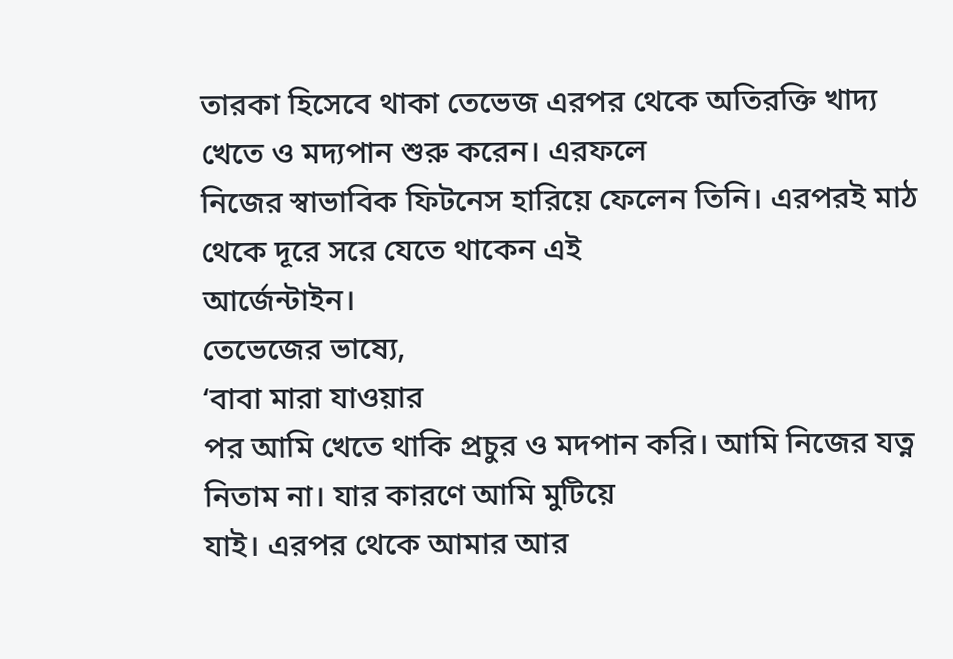তারকা হিসেবে থাকা তেভেজ এরপর থেকে অতিরক্তি খাদ্য খেতে ও মদ্যপান শুরু করেন। এরফলে
নিজের স্বাভাবিক ফিটনেস হারিয়ে ফেলেন তিনি। এরপরই মাঠ থেকে দূরে সরে যেতে থাকেন এই
আর্জেন্টাইন।
তেভেজের ভাষ্যে,
‘বাবা মারা যাওয়ার
পর আমি খেতে থাকি প্রচুর ও মদপান করি। আমি নিজের যত্ন নিতাম না। যার কারণে আমি মুটিয়ে
যাই। এরপর থেকে আমার আর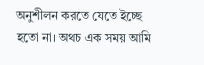অনুশীলন করতে যেতে ইচ্ছে হতো না। অথচ এক সময় আমি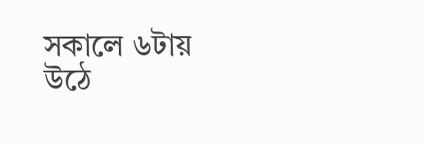সকালে ৬টায়
উঠে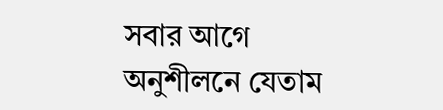সবার আগে অনুশীলনে যেতাম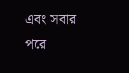এবং সবার পরে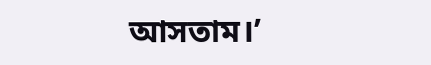আসতাম।’